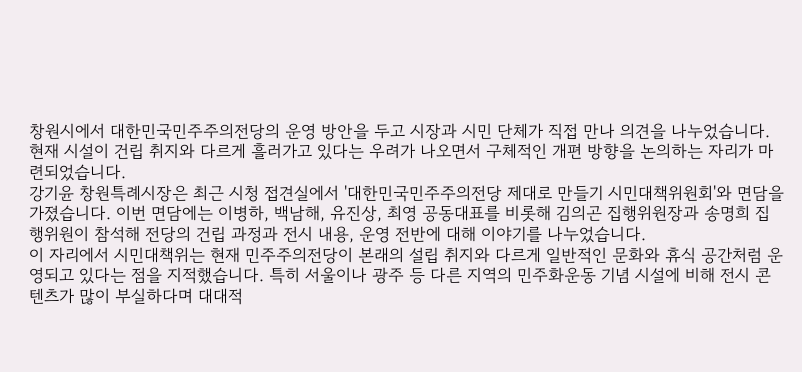창원시에서 대한민국민주주의전당의 운영 방안을 두고 시장과 시민 단체가 직접 만나 의견을 나누었습니다. 현재 시설이 건립 취지와 다르게 흘러가고 있다는 우려가 나오면서 구체적인 개편 방향을 논의하는 자리가 마련되었습니다.
강기윤 창원특례시장은 최근 시청 접견실에서 '대한민국민주주의전당 제대로 만들기 시민대책위원회'와 면담을 가졌습니다. 이번 면담에는 이병하, 백남해, 유진상, 최영 공동대표를 비롯해 김의곤 집행위원장과 송명희 집행위원이 참석해 전당의 건립 과정과 전시 내용, 운영 전반에 대해 이야기를 나누었습니다.
이 자리에서 시민대책위는 현재 민주주의전당이 본래의 설립 취지와 다르게 일반적인 문화와 휴식 공간처럼 운영되고 있다는 점을 지적했습니다. 특히 서울이나 광주 등 다른 지역의 민주화운동 기념 시설에 비해 전시 콘텐츠가 많이 부실하다며 대대적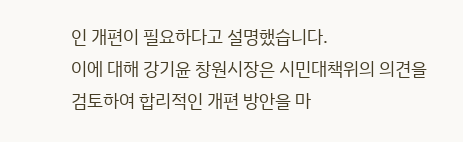인 개편이 필요하다고 설명했습니다.
이에 대해 강기윤 창원시장은 시민대책위의 의견을 검토하여 합리적인 개편 방안을 마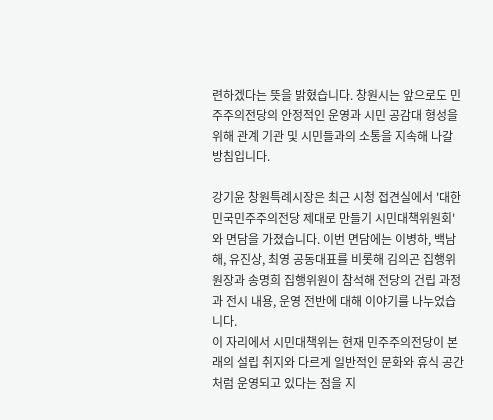련하겠다는 뜻을 밝혔습니다. 창원시는 앞으로도 민주주의전당의 안정적인 운영과 시민 공감대 형성을 위해 관계 기관 및 시민들과의 소통을 지속해 나갈 방침입니다.

강기윤 창원특례시장은 최근 시청 접견실에서 '대한민국민주주의전당 제대로 만들기 시민대책위원회'와 면담을 가졌습니다. 이번 면담에는 이병하, 백남해, 유진상, 최영 공동대표를 비롯해 김의곤 집행위원장과 송명희 집행위원이 참석해 전당의 건립 과정과 전시 내용, 운영 전반에 대해 이야기를 나누었습니다.
이 자리에서 시민대책위는 현재 민주주의전당이 본래의 설립 취지와 다르게 일반적인 문화와 휴식 공간처럼 운영되고 있다는 점을 지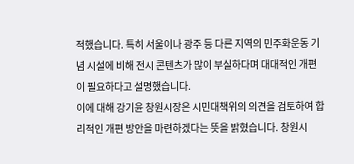적했습니다. 특히 서울이나 광주 등 다른 지역의 민주화운동 기념 시설에 비해 전시 콘텐츠가 많이 부실하다며 대대적인 개편이 필요하다고 설명했습니다.
이에 대해 강기윤 창원시장은 시민대책위의 의견을 검토하여 합리적인 개편 방안을 마련하겠다는 뜻을 밝혔습니다. 창원시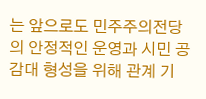는 앞으로도 민주주의전당의 안정적인 운영과 시민 공감대 형성을 위해 관계 기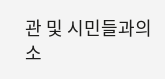관 및 시민들과의 소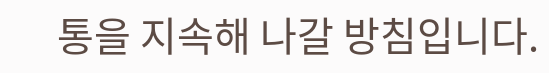통을 지속해 나갈 방침입니다.